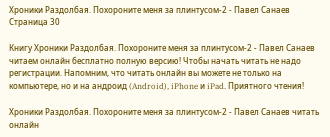Хроники Раздолбая. Похороните меня за плинтусом-2 - Павел Санаев Страница 30

Книгу Хроники Раздолбая. Похороните меня за плинтусом-2 - Павел Санаев читаем онлайн бесплатно полную версию! Чтобы начать читать не надо регистрации. Напомним, что читать онлайн вы можете не только на компьютере, но и на андроид (Android), iPhone и iPad. Приятного чтения!

Хроники Раздолбая. Похороните меня за плинтусом-2 - Павел Санаев читать онлайн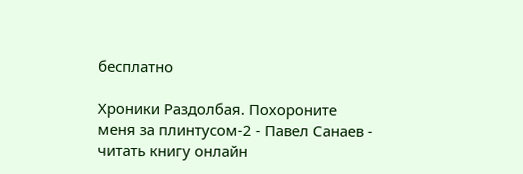бесплатно

Хроники Раздолбая. Похороните меня за плинтусом-2 - Павел Санаев - читать книгу онлайн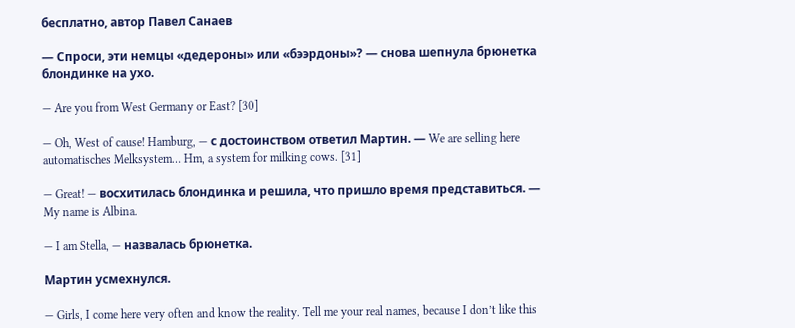бесплатно, автор Павел Санаев

— Спроси, эти немцы «дедероны» или «бээрдоны»? — снова шепнула брюнетка блондинке на ухо.

— Are you from West Germany or East? [30]

— Oh, West of cause! Hamburg, — с достоинством ответил Мартин. — We are selling here automatisches Melksystem… Hm, a system for milking cows. [31]

— Great! — восхитилась блондинка и решила, что пришло время представиться. — My name is Albina.

— I am Stella, — назвалась брюнетка.

Мартин усмехнулся.

— Girls, I come here very often and know the reality. Tell me your real names, because I don’t like this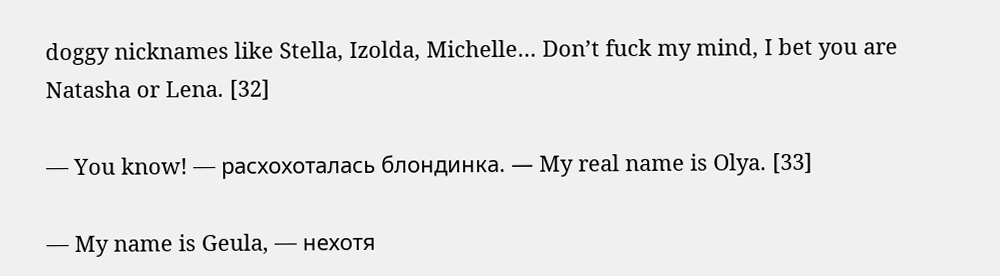doggy nicknames like Stella, Izolda, Michelle… Don’t fuck my mind, I bet you are Natasha or Lena. [32]

— You know! — расхохоталась блондинка. — My real name is Olya. [33]

— My name is Geula, — нехотя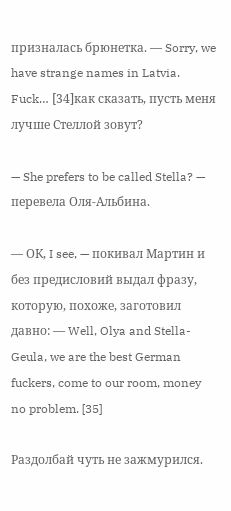призналась брюнетка. — Sorry, we have strange names in Latvia. Fuck… [34]как сказать, пусть меня лучше Стеллой зовут?

— She prefers to be called Stella? — перевела Оля-Альбина.

— ОК, I see, — покивал Мартин и без предисловий выдал фразу, которую, похоже, заготовил давно: — Well, Olya and Stella-Geula, we are the best German fuckers, come to our room, money no problem. [35]

Раздолбай чуть не зажмурился.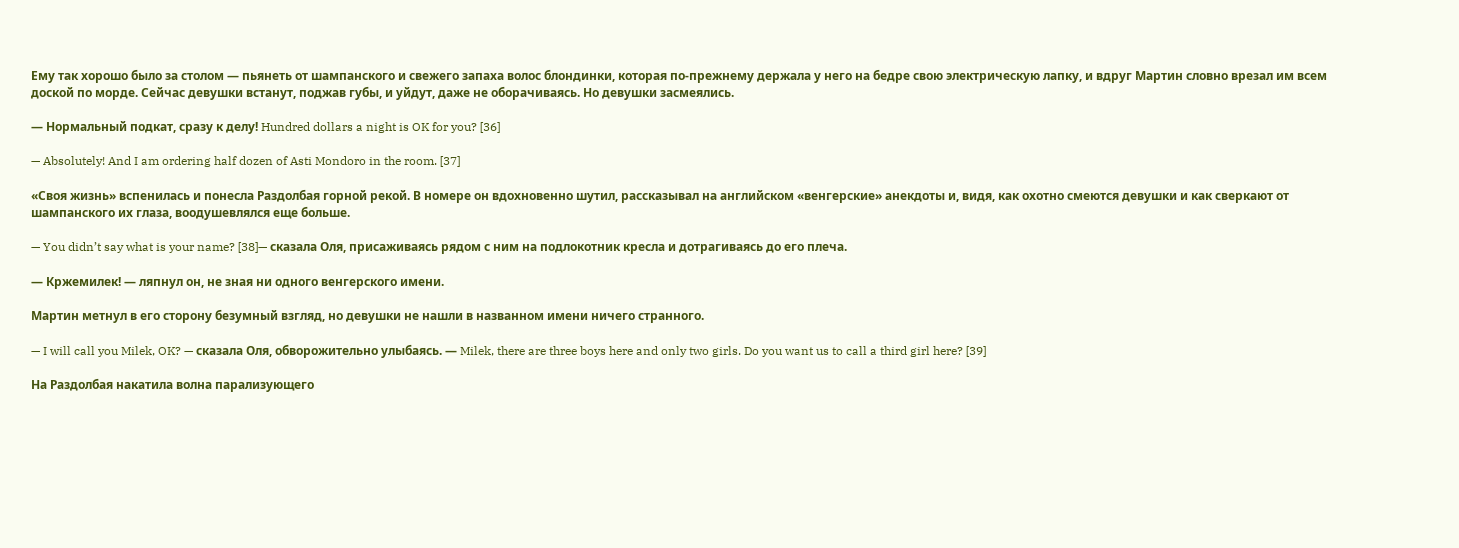Ему так хорошо было за столом — пьянеть от шампанского и свежего запаха волос блондинки, которая по-прежнему держала у него на бедре свою электрическую лапку, и вдруг Мартин словно врезал им всем доской по морде. Сейчас девушки встанут, поджав губы, и уйдут, даже не оборачиваясь. Но девушки засмеялись.

— Нормальный подкат, сразу к делу! Hundred dollars a night is OK for you? [36]

— Absolutely! And I am ordering half dozen of Asti Mondoro in the room. [37]

«Своя жизнь» вспенилась и понесла Раздолбая горной рекой. В номере он вдохновенно шутил, рассказывал на английском «венгерские» анекдоты и, видя, как охотно смеются девушки и как сверкают от шампанского их глаза, воодушевлялся еще больше.

— You didn’t say what is your name? [38]— сказала Оля, присаживаясь рядом с ним на подлокотник кресла и дотрагиваясь до его плеча.

— Кржемилек! — ляпнул он, не зная ни одного венгерского имени.

Мартин метнул в его сторону безумный взгляд, но девушки не нашли в названном имени ничего странного.

— I will call you Milek, OK? — сказала Оля, обворожительно улыбаясь. — Milek, there are three boys here and only two girls. Do you want us to call a third girl here? [39]

На Раздолбая накатила волна парализующего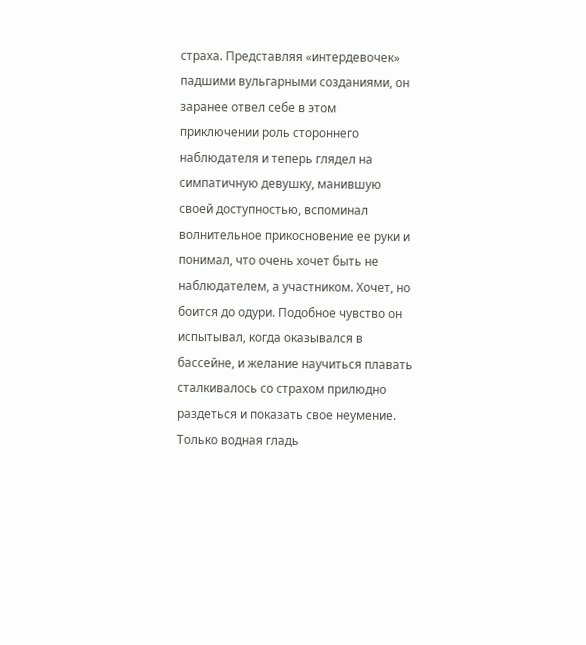страха. Представляя «интердевочек» падшими вульгарными созданиями, он заранее отвел себе в этом приключении роль стороннего наблюдателя и теперь глядел на симпатичную девушку, манившую своей доступностью, вспоминал волнительное прикосновение ее руки и понимал, что очень хочет быть не наблюдателем, а участником. Хочет, но боится до одури. Подобное чувство он испытывал, когда оказывался в бассейне, и желание научиться плавать сталкивалось со страхом прилюдно раздеться и показать свое неумение. Только водная гладь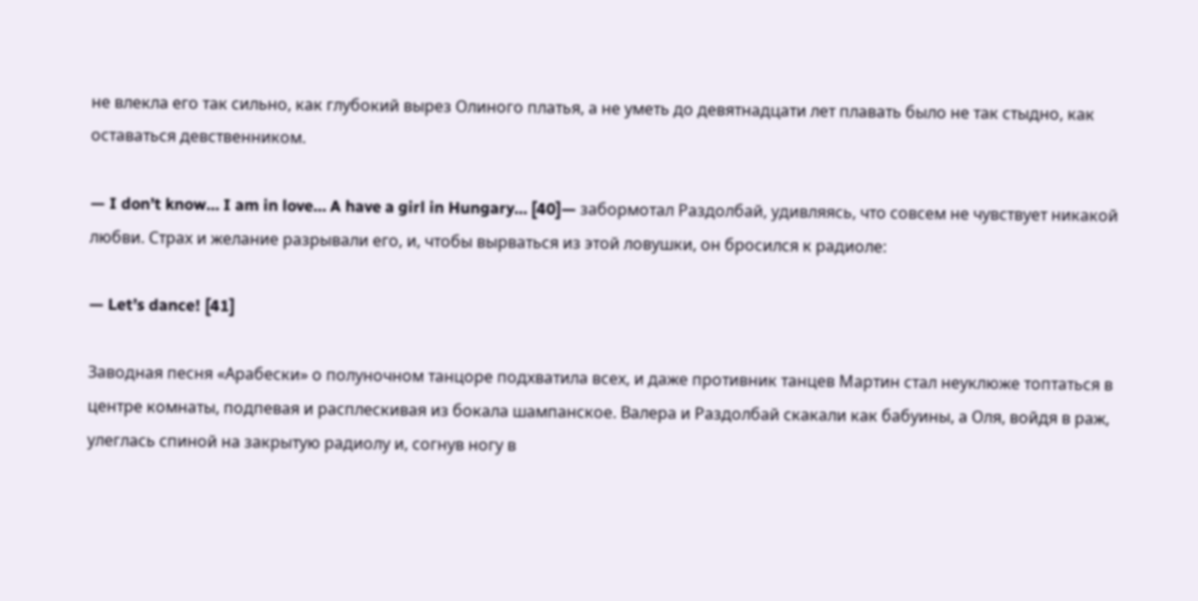не влекла его так сильно, как глубокий вырез Олиного платья, а не уметь до девятнадцати лет плавать было не так стыдно, как оставаться девственником.

— I don’t know… I am in love… A have a girl in Hungary… [40]— забормотал Раздолбай, удивляясь, что совсем не чувствует никакой любви. Страх и желание разрывали его, и, чтобы вырваться из этой ловушки, он бросился к радиоле:

— Let’s dance! [41]

Заводная песня «Арабески» о полуночном танцоре подхватила всех, и даже противник танцев Мартин стал неуклюже топтаться в центре комнаты, подпевая и расплескивая из бокала шампанское. Валера и Раздолбай скакали как бабуины, а Оля, войдя в раж, улеглась спиной на закрытую радиолу и, согнув ногу в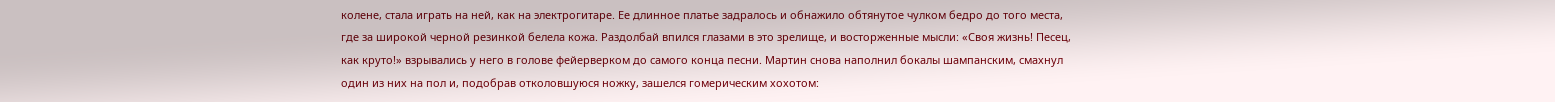колене, стала играть на ней, как на электрогитаре. Ее длинное платье задралось и обнажило обтянутое чулком бедро до того места, где за широкой черной резинкой белела кожа. Раздолбай впился глазами в это зрелище, и восторженные мысли: «Своя жизнь! Песец, как круто!» взрывались у него в голове фейерверком до самого конца песни. Мартин снова наполнил бокалы шампанским, смахнул один из них на пол и, подобрав отколовшуюся ножку, зашелся гомерическим хохотом: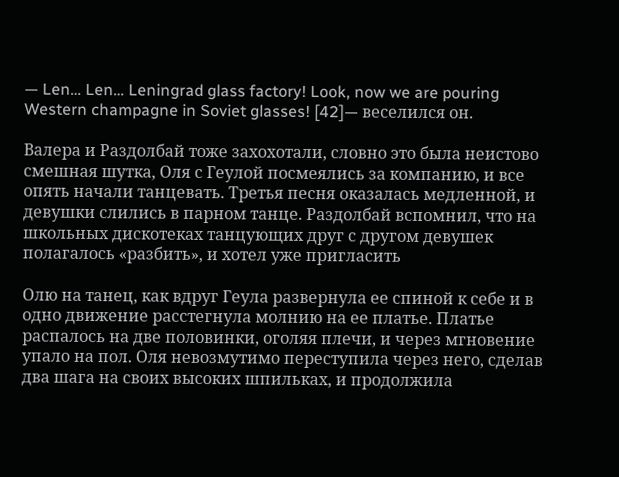— Len… Len… Leningrad glass factory! Look, now we are pouring Western champagne in Soviet glasses! [42]— веселился он.

Валера и Раздолбай тоже захохотали, словно это была неистово смешная шутка, Оля с Геулой посмеялись за компанию, и все опять начали танцевать. Третья песня оказалась медленной, и девушки слились в парном танце. Раздолбай вспомнил, что на школьных дискотеках танцующих друг с другом девушек полагалось «разбить», и хотел уже пригласить

Олю на танец, как вдруг Геула развернула ее спиной к себе и в одно движение расстегнула молнию на ее платье. Платье распалось на две половинки, оголяя плечи, и через мгновение упало на пол. Оля невозмутимо переступила через него, сделав два шага на своих высоких шпильках, и продолжила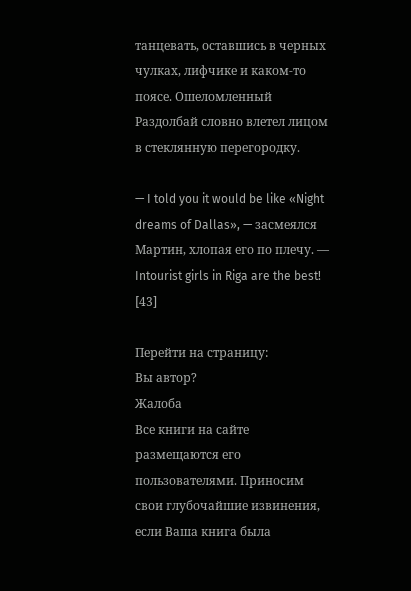танцевать, оставшись в черных чулках, лифчике и каком-то поясе. Ошеломленный Раздолбай словно влетел лицом в стеклянную перегородку.

— I told you it would be like «Night dreams of Dallas», — засмеялся Мартин, хлопая его по плечу. — Intourist girls in Riga are the best! [43]

Перейти на страницу:
Вы автор?
Жалоба
Все книги на сайте размещаются его пользователями. Приносим свои глубочайшие извинения, если Ваша книга была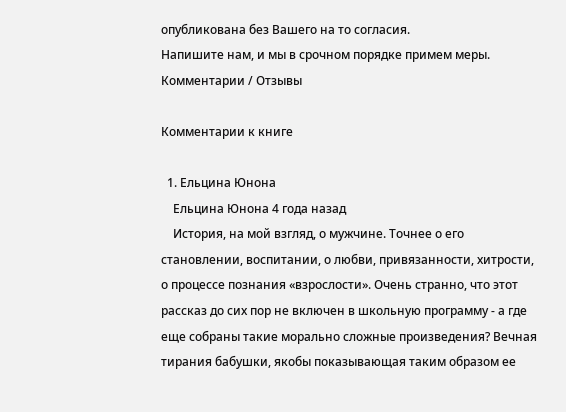опубликована без Вашего на то согласия.
Напишите нам, и мы в срочном порядке примем меры.
Комментарии / Отзывы

Комментарии к книге

  1. Ельцина Юнона
    Ельцина Юнона 4 года назад
    История, на мой взгляд, о мужчине. Точнее о его становлении, воспитании, о любви, привязанности, хитрости, о процессе познания «взрослости». Очень странно, что этот рассказ до сих пор не включен в школьную программу - а где еще собраны такие морально сложные произведения? Вечная тирания бабушки, якобы показывающая таким образом ее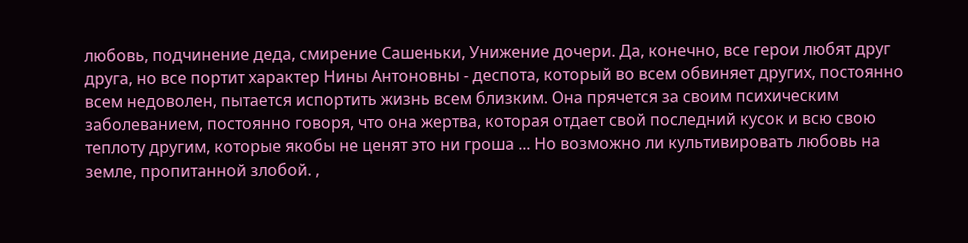любовь, подчинение деда, смирение Сашеньки, Унижение дочери. Да, конечно, все герои любят друг друга, но все портит характер Нины Антоновны - деспота, который во всем обвиняет других, постоянно всем недоволен, пытается испортить жизнь всем близким. Она прячется за своим психическим заболеванием, постоянно говоря, что она жертва, которая отдает свой последний кусок и всю свою теплоту другим, которые якобы не ценят это ни гроша ... Но возможно ли культивировать любовь на земле, пропитанной злобой. ,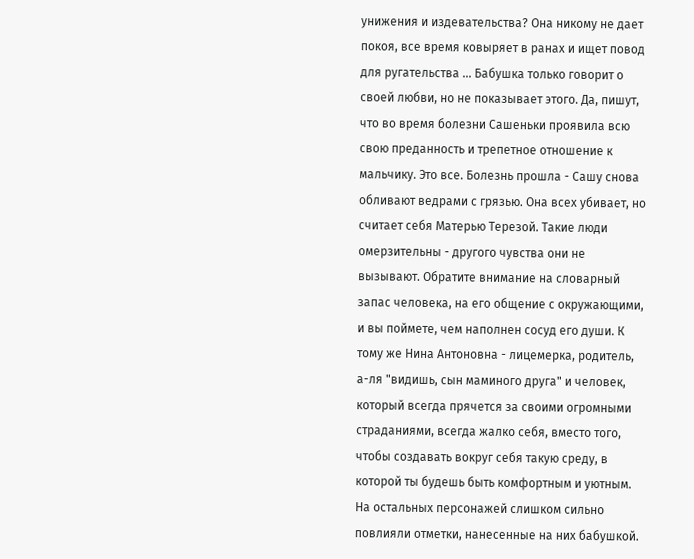унижения и издевательства? Она никому не дает покоя, все время ковыряет в ранах и ищет повод для ругательства ... Бабушка только говорит о своей любви, но не показывает этого. Да, пишут, что во время болезни Сашеньки проявила всю свою преданность и трепетное отношение к мальчику. Это все. Болезнь прошла - Сашу снова обливают ведрами с грязью. Она всех убивает, но считает себя Матерью Терезой. Такие люди омерзительны - другого чувства они не вызывают. Обратите внимание на словарный запас человека, на его общение с окружающими, и вы поймете, чем наполнен сосуд его души. К тому же Нина Антоновна - лицемерка, родитель, а-ля "видишь, сын маминого друга" и человек, который всегда прячется за своими огромными страданиями, всегда жалко себя, вместо того, чтобы создавать вокруг себя такую среду, в которой ты будешь быть комфортным и уютным. На остальных персонажей слишком сильно повлияли отметки, нанесенные на них бабушкой.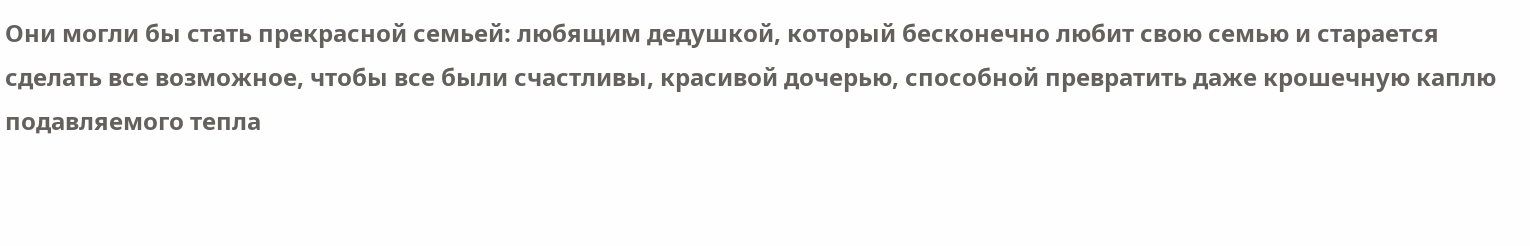Они могли бы стать прекрасной семьей: любящим дедушкой, который бесконечно любит свою семью и старается сделать все возможное, чтобы все были счастливы, красивой дочерью, способной превратить даже крошечную каплю подавляемого тепла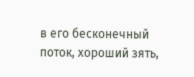в его бесконечный поток, хороший зять,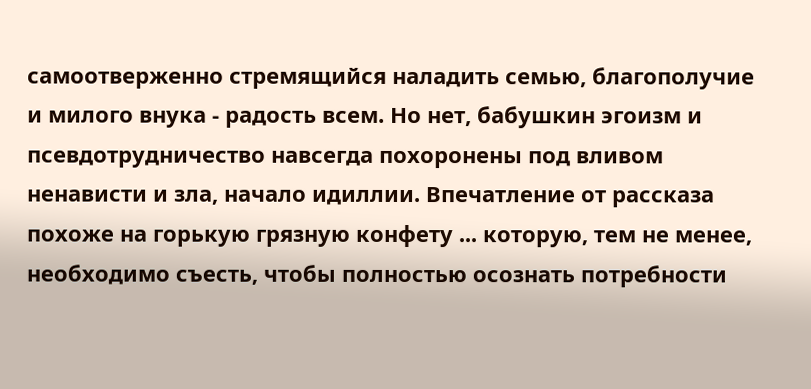самоотверженно стремящийся наладить семью, благополучие и милого внука - радость всем. Но нет, бабушкин эгоизм и псевдотрудничество навсегда похоронены под вливом ненависти и зла, начало идиллии. Впечатление от рассказа похоже на горькую грязную конфету ... которую, тем не менее, необходимо съесть, чтобы полностью осознать потребности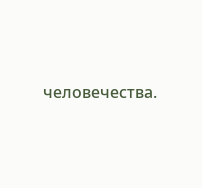человечества.